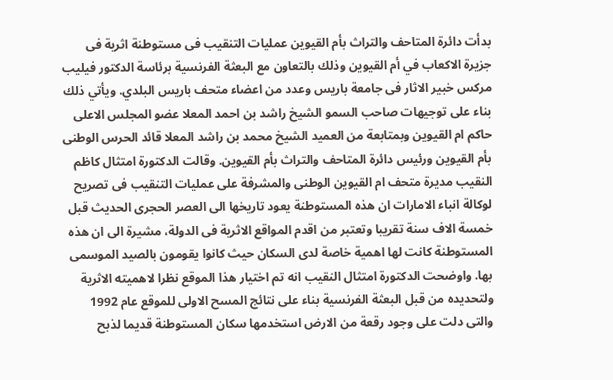بدأت دائرة المتاحف والتراث بأم القيوين عمليات التنقيب فى مستوطنة اثرية فى جزيرة الاكعاب في أم القيوين وذلك بالتعاون مع البعثة الفرنسية برئاسة الدكتور فيليب مركس خبير الاثار فى جامعة باريس وعدد من اعضاء متحف باريس البلدي. ويأتي ذلك بناء على توجيهات صاحب السمو الشيخ راشد بن احمد المعلا عضو المجلس الاعلى حاكم ام القيوين وبمتابعة من العميد الشيخ محمد بن راشد المعلا قائد الحرس الوطنى بأم القيوين ورئيس دائرة المتاحف والتراث بأم القيوين. وقالت الدكتورة امتثال كاظم النقيب مديرة متحف ام القيوين الوطنى والمشرفة على عمليات التنقيب فى تصريح لوكالة انباء الامارات ان هذه المستوطنة يعود تاريخها الى العصر الحجرى الحديث قبل خمسة الاف سنة تقريبا وتعتبر من اقدم المواقع الاثرية فى الدولة، مشيرة الى ان هذه المستوطنة كانت لها اهمية خاصة لدى السكان حيث كانوا يقومون بالصيد الموسمى بها. واوضحت الدكتورة امتثال النقيب انه تم اختيار هذا الموقع نظرا لاهميته الاثرية ولتحديده من قبل البعثة الفرنسية بناء على نتائج المسح الاولى للموقع عام 1992 والتى دلت على وجود رقعة من الارض استخدمها سكان المستوطنة قديما لذبح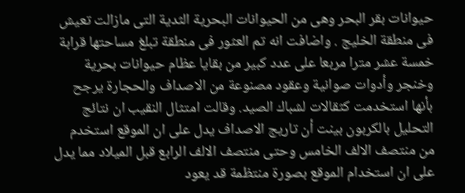حيوانات بقر البحر وهى من الحيوانات البحرية الثدية التى مازالت تعيش فى منطقة الخليج . واضافت انه تم العثور فى منطقة تبلغ مساحتها قرابة خمسة عشر مترا مربعا على عدد كبير من بقايا عظام حيوانات بحرية وخنجر وأدوات صوانية وعقود مصنوعة من الاصداف والحجارة يرجح بأنها استخدمت كثقالات لشباك الصيد. وقالت امتثال النقيب ان نتائج التحليل بالكربون بينت أن تاريج الاصداف يدل على ان الموقع استخدم من منتصف الالف الخامس وحتى منتصف الالف الرابع قبل الميلاد مما يدل على ان استخدام الموقع بصورة منتظمة قد يعود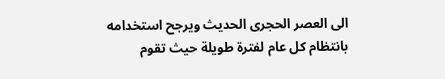الى العصر الحجرى الحديث ويرجح استخدامه بانتظام كل عام لفترة طويلة حيث تقوم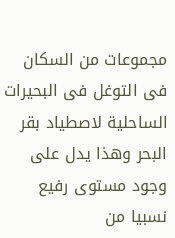مجموعات من السكان فى التوغل فى البحيرات الساحلية لاصطياد بقر البحر وهذا يدل على وجود مستوى رفيع نسبيا من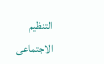التنظيم الاجتماعى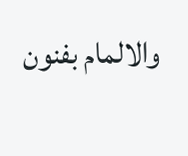والالمام بفنون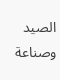الصيد وصناعة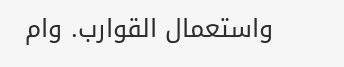واستعمال القوارب. وام